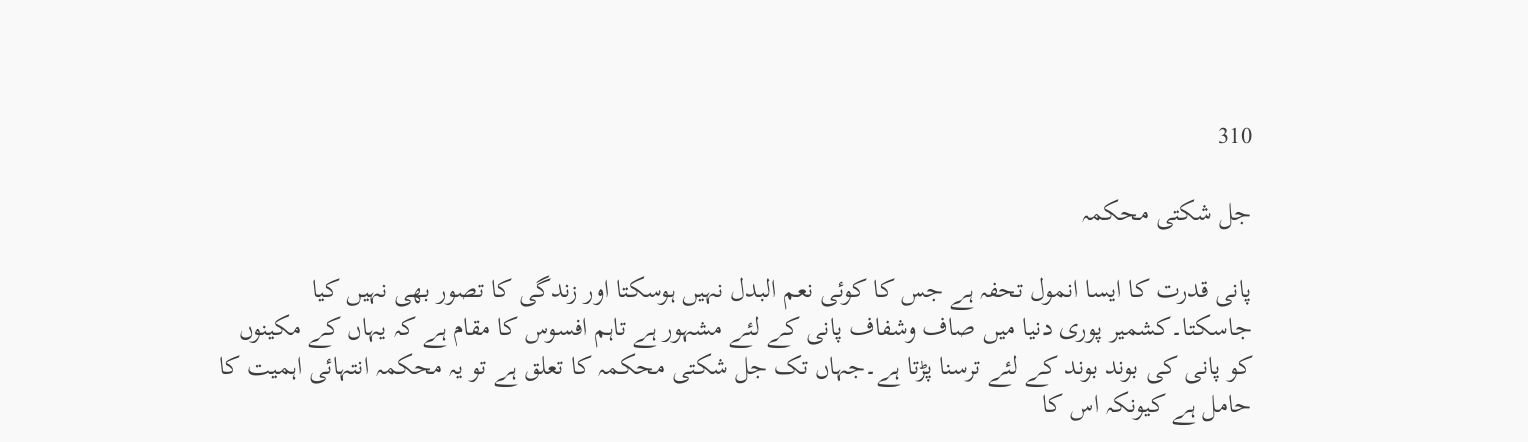310

جل شکتی محکمہ

پانی قدرت کا ایسا انمول تحفہ ہے جس کا کوئی نعم البدل نہیں ہوسکتا اور زندگی کا تصور بھی نہیں کیا جاسکتا۔کشمیر پوری دنیا میں صاف وشفاف پانی کے لئے مشہور ہے تاہم افسوس کا مقام ہے کہ یہاں کے مکینوں کو پانی کی بوند بوند کے لئے ترسنا پڑتا ہے۔جہاں تک جل شکتی محکمہ کا تعلق ہے تو یہ محکمہ انتہائی اہمیت کا حامل ہے کیونکہ اس کا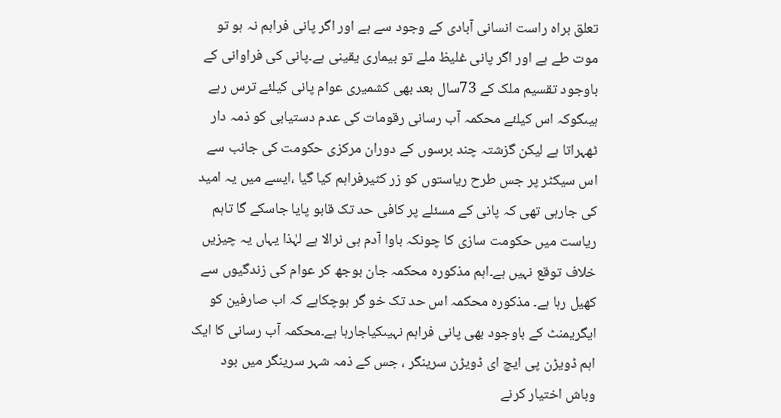تعلق براہ راست انسانی آبادی کے وجود سے ہے اور اگر پانی فراہم نہ ہو تو موت طے ہے اور اگر پانی غلیظ ملے تو بیماری یقینی ہے۔پانی کی فراوانی کے باوجود تقسیم ملک کے 73سال بعد بھی کشمیری عوام پانی کیلئے ترس رہے ہیںگوکہ اس کیلئے محکمہ آب رسانی رقومات کی عدم دستیابی کو ذمہ دار ٹھہراتا ہے لیکن گزشتہ چند برسوں کے دوران مرکزی حکومت کی جانب سے اس سیکٹر پر جس طرح ریاستوں کو زر کثیرفراہم کیا گیا ،ایسے میں یہ امید کی جارہی تھی کہ پانی کے مسئلے پر کافی حد تک قابو پایا جاسکے گا تاہم ریاست میں حکومت سازی کا چونکہ باوا آدم ہی نرالا ہے لہٰذا یہاں یہ چیزیں خلاف توقع نہیں ہے۔اہم مذکورہ محکمہ جان بوجھ کر عوام کی زندگیوں سے کھیل رہا ہے۔ مذکورہ محکمہ اس حد تک خو گر ہوچکاہے کہ اب صارفین کو ایگریمنٹ کے باوجود بھی پانی فراہم نہیںکیاجارہا ہے۔محکمہ آب رسانی کا ایک اہم ڈویڑن پی ایچ ای ڈویڑن سرینگر ، جس کے ذمہ شہر سرینگر میں بود وباش اختیار کرنے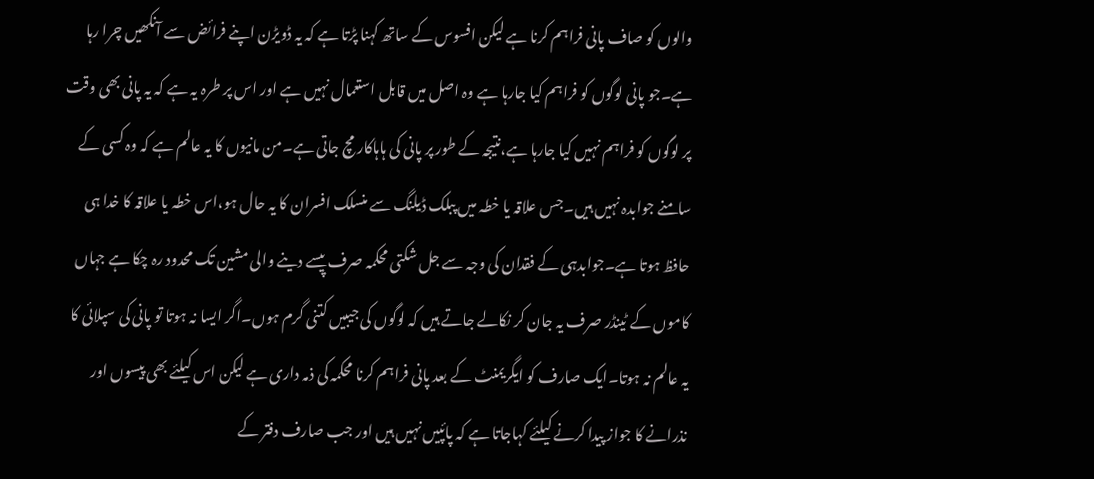والوں کو صاف پانی فراہم کرنا ہے لیکن افسوس کے ساتھ کہنا پڑتا ہے کہ یہ ڈویڑن اپنے فرائض سے آنکھیں چرا رہا ہے۔جو پانی لوگوں کو فراہم کیا جارہا ہے وہ اصل میں قابل استعمال نہیں ہے اور اس پر طرہ یہ ہے کہ یہ پانی بھی وقت پر لوگوں کو فراہم نہیں کیا جارہا ہے،نتیجہ کے طور پر پانی کی ہاہاکار مچ جاتی ہے۔من مانیوں کا یہ عالم ہے کہ وہ کسی کے سامنے جوابدہ نہیں ہیں۔جس علاقہ یا خطہ میں پبلک ڈیلنگ سے منسلک افسران کا یہ حال ہو،اس خطہ یا علاقہ کا خدا ہی حافظ ہوتا ہے۔جوابدہی کے فقدان کی وجہ سے جل شکتی محکمہ صرف پیسے دینے والی مشین تک محدود رہ چکا ہے جہاں کاموں کے ٹینڈر صرف یہ جان کر نکالے جاتے ہیں کہ لوگوں کی جیبیں کتنی گرم ہوں۔اگر ایسا نہ ہوتا تو پانی کی سپلائی کا یہ عالم نہ ہوتا۔ایک صارف کو ایگریمنٹ کے بعد پانی فراہم کرنا محکمہ کی ذمہ داری ہے لیکن اس کیلئے بھی پیسوں اور نذرانے کا جواز پیدا کرنے کیلئے کہاجاتا ہے کہ پائپیں نہیں ہیں اور جب صارف دفتر کے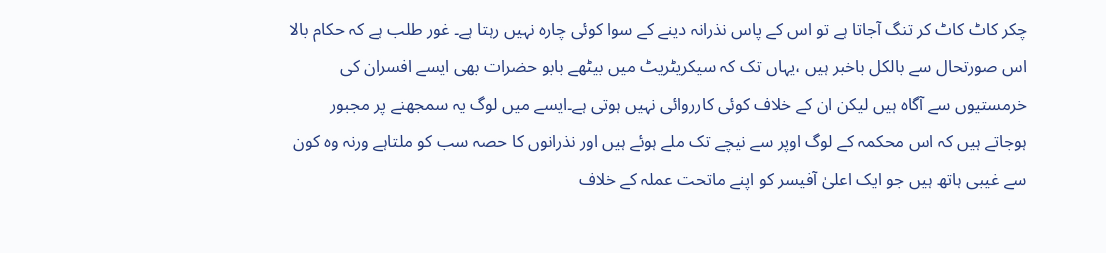چکر کاٹ کاٹ کر تنگ آجاتا ہے تو اس کے پاس نذرانہ دینے کے سوا کوئی چارہ نہیں رہتا ہے۔ غور طلب ہے کہ حکام بالا اس صورتحال سے بالکل باخبر ہیں ،یہاں تک کہ سیکریٹریٹ میں بیٹھے بابو حضرات بھی ایسے افسران کی خرمستیوں سے آگاہ ہیں لیکن ان کے خلاف کوئی کارروائی نہیں ہوتی ہے۔ایسے میں لوگ یہ سمجھنے پر مجبور ہوجاتے ہیں کہ اس محکمہ کے لوگ اوپر سے نیچے تک ملے ہوئے ہیں اور نذرانوں کا حصہ سب کو ملتاہے ورنہ وہ کون سے غیبی ہاتھ ہیں جو ایک اعلیٰ آفیسر کو اپنے ماتحت عملہ کے خلاف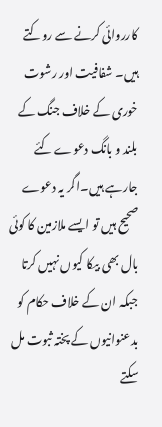کارروائی کرنے سے روکتے ہیں۔ شفافیت اور رشوت خوری کے خلاف جنگ کے بلند و بانگ دعوے کئے جارہے ہیں۔اگر یہ دعوے صحیح ہیں تو ایسے ملازمین کا کوئی بال بھی بیکا کیوں نہیں کرتا جبکہ ان کے خلاف حکام کو بدعنوانیوں کے پختہ ثبوت مل سکتے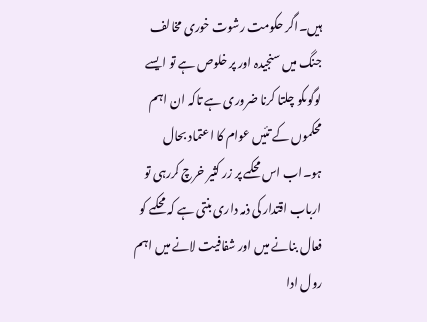ہیں۔اگر حکومت رشوت خوری مخالف جنگ میں سنجیدہ اور پر خلوص ہے تو ایسے لوگوںکو چلتا کرنا ضروری ہے تاکہ ان اہم محکموں کے تئیں عوام کا اعتماد بحال ہو۔اب اس محکمے پر زر کثیر خرچ کررہی تو ارباب اقتدار کی ذمہ داری بنتی ہے کہ محکمے کو فعال بنانے میں اور شفافیت لانے میں اہم رول ادا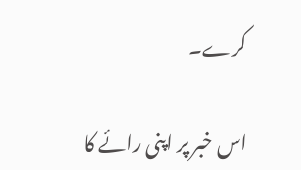کرے۔

اس خبر پر اپنی رائے کا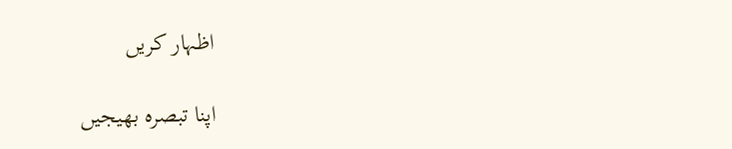اظہار کریں

اپنا تبصرہ بھیجیں